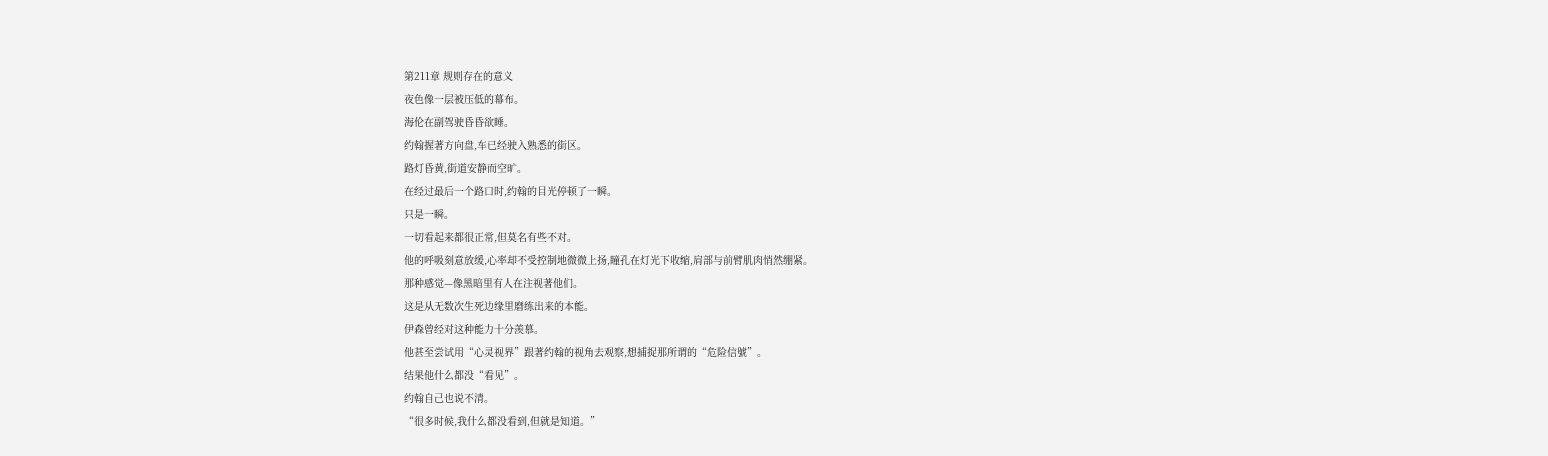第211章 规则存在的意义
夜色像一层被压低的幕布。
海伦在副驾驶昏昏欲睡。
约翰握著方向盘,车已经驶入熟悉的街区。
路灯昏黄,街道安静而空旷。
在经过最后一个路口时,约翰的目光停顿了一瞬。
只是一瞬。
一切看起来都很正常,但莫名有些不对。
他的呼吸刻意放缓,心率却不受控制地微微上扬,瞳孔在灯光下收缩,肩部与前臂肌肉悄然绷紧。
那种感觉—像黑暗里有人在注视著他们。
这是从无数次生死边缘里磨练出来的本能。
伊森曾经对这种能力十分羡慕。
他甚至尝试用“心灵视界”跟著约翰的视角去观察,想捕捉那所谓的“危险信號”。
结果他什么都没“看见”。
约翰自己也说不清。
“很多时候,我什么都没看到,但就是知道。”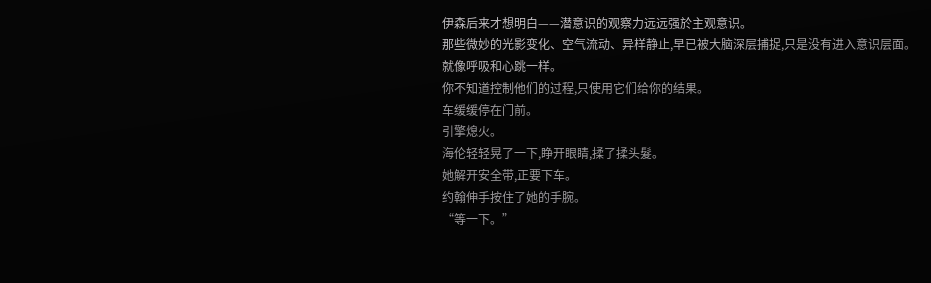伊森后来才想明白——潜意识的观察力远远强於主观意识。
那些微妙的光影变化、空气流动、异样静止,早已被大脑深层捕捉,只是没有进入意识层面。
就像呼吸和心跳一样。
你不知道控制他们的过程,只使用它们给你的结果。
车缓缓停在门前。
引擎熄火。
海伦轻轻晃了一下,睁开眼睛,揉了揉头髮。
她解开安全带,正要下车。
约翰伸手按住了她的手腕。
“等一下。”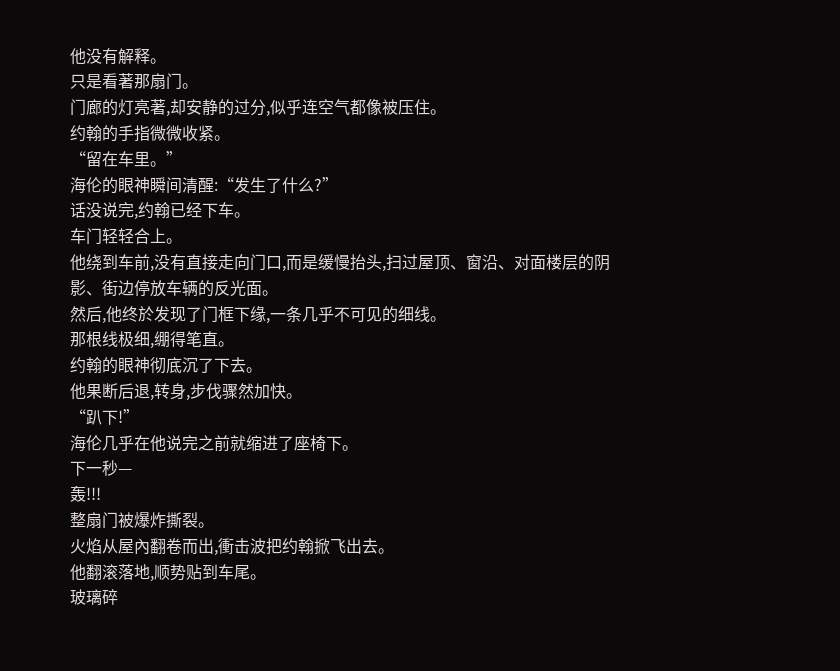他没有解释。
只是看著那扇门。
门廊的灯亮著,却安静的过分,似乎连空气都像被压住。
约翰的手指微微收紧。
“留在车里。”
海伦的眼神瞬间清醒:“发生了什么?”
话没说完,约翰已经下车。
车门轻轻合上。
他绕到车前,没有直接走向门口,而是缓慢抬头,扫过屋顶、窗沿、对面楼层的阴影、街边停放车辆的反光面。
然后,他终於发现了门框下缘,一条几乎不可见的细线。
那根线极细,绷得笔直。
约翰的眼神彻底沉了下去。
他果断后退,转身,步伐骤然加快。
“趴下!”
海伦几乎在他说完之前就缩进了座椅下。
下一秒—
轰!!!
整扇门被爆炸撕裂。
火焰从屋內翻卷而出,衝击波把约翰掀飞出去。
他翻滚落地,顺势贴到车尾。
玻璃碎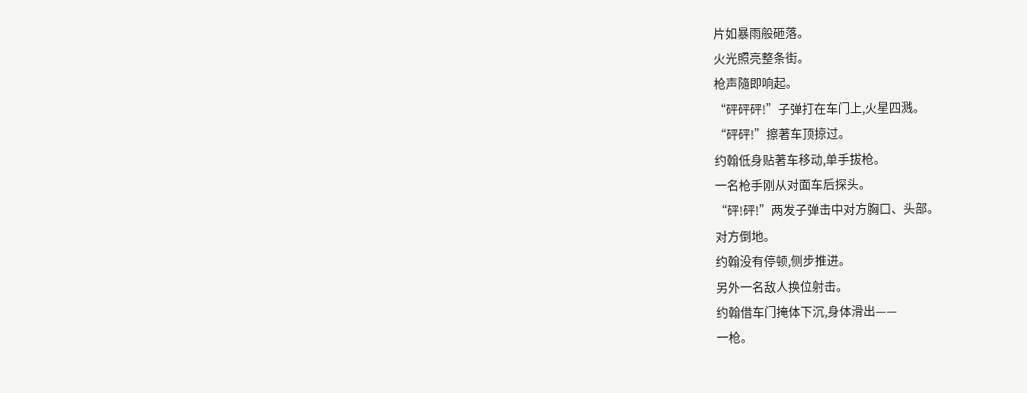片如暴雨般砸落。
火光照亮整条街。
枪声隨即响起。
“砰砰砰!”子弹打在车门上,火星四溅。
“砰砰!”擦著车顶掠过。
约翰低身贴著车移动,单手拔枪。
一名枪手刚从对面车后探头。
“砰!砰!”两发子弹击中对方胸口、头部。
对方倒地。
约翰没有停顿,侧步推进。
另外一名敌人换位射击。
约翰借车门掩体下沉,身体滑出——
一枪。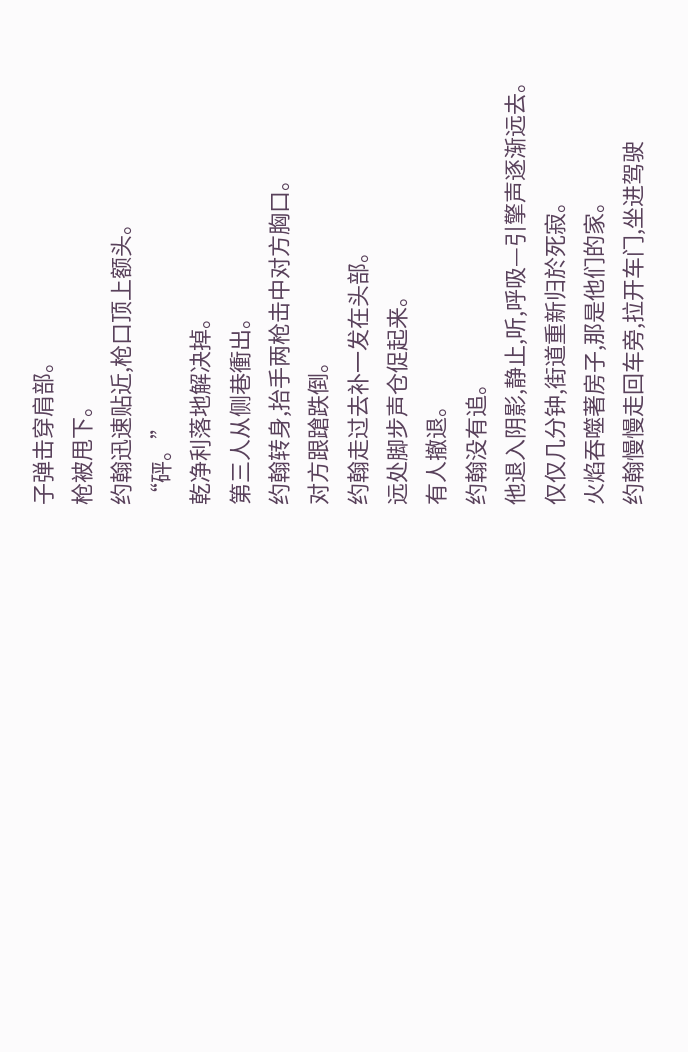子弹击穿肩部。
枪被甩下。
约翰迅速贴近,枪口顶上额头。
“砰。”
乾净利落地解决掉。
第三人从侧巷衝出。
约翰转身,抬手两枪击中对方胸口。
对方跟蹌跌倒。
约翰走过去补一发在头部。
远处脚步声仓促起来。
有人撤退。
约翰没有追。
他退入阴影,静止,听,呼吸—引擎声逐渐远去。
仅仅几分钟,街道重新归於死寂。
火焰吞噬著房子,那是他们的家。
约翰慢慢走回车旁,拉开车门,坐进驾驶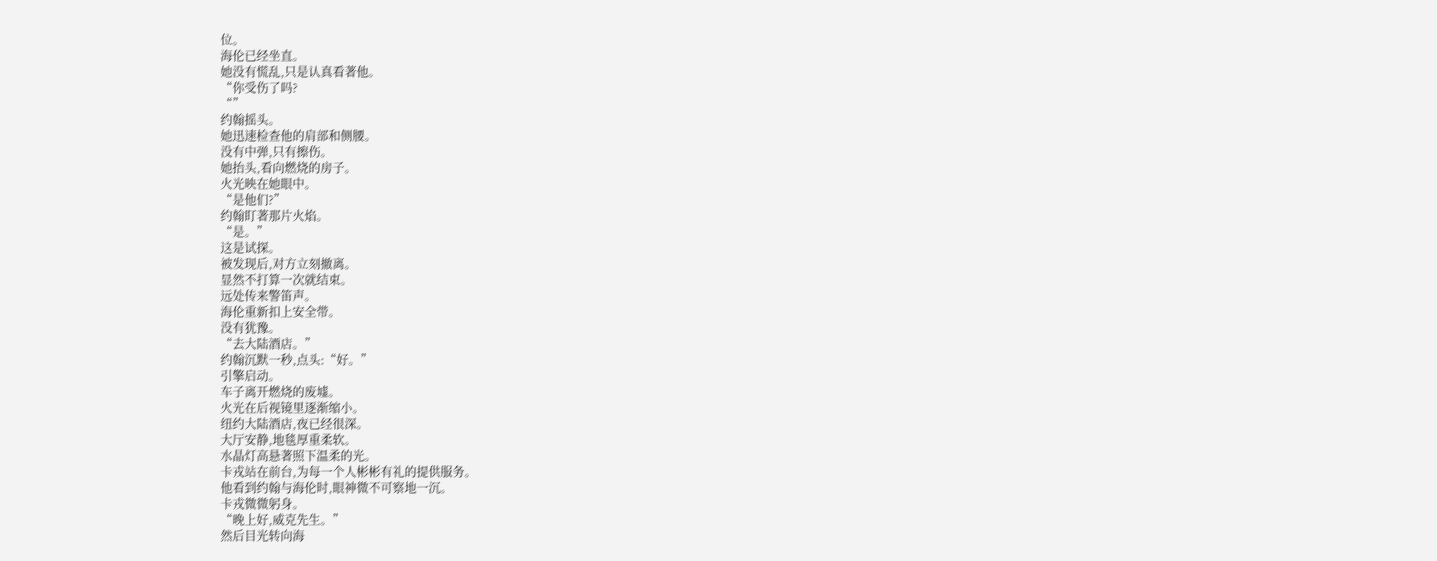位。
海伦已经坐直。
她没有慌乱,只是认真看著他。
“你受伤了吗?
“”
约翰摇头。
她迅速检查他的肩部和侧腰。
没有中弹,只有擦伤。
她抬头,看向燃烧的房子。
火光映在她眼中。
“是他们?”
约翰盯著那片火焰。
“是。”
这是试探。
被发现后,对方立刻撤离。
显然不打算一次就结束。
远处传来警笛声。
海伦重新扣上安全带。
没有犹豫。
“去大陆酒店。”
约翰沉默一秒,点头:“好。”
引擎启动。
车子离开燃烧的废墟。
火光在后视镜里逐渐缩小。
纽约大陆酒店,夜已经很深。
大厅安静,地毯厚重柔软。
水晶灯高悬著照下温柔的光。
卡戎站在前台,为每一个人彬彬有礼的提供服务。
他看到约翰与海伦时,眼神微不可察地一沉。
卡戎微微躬身。
“晚上好,威克先生。”
然后目光转向海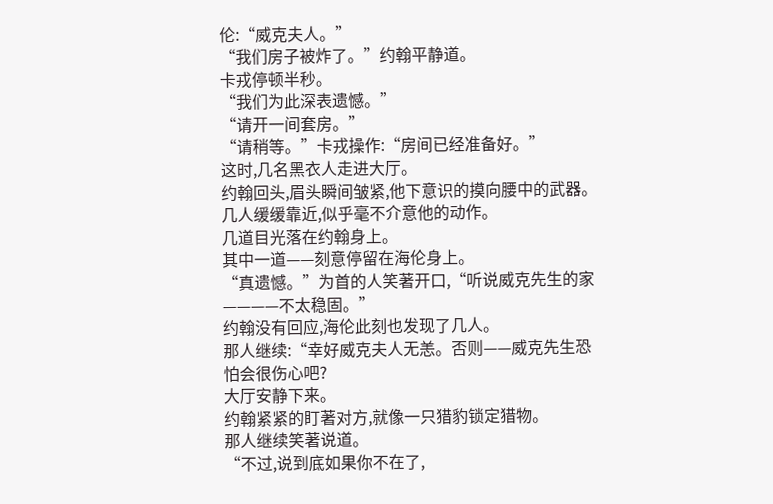伦:“威克夫人。”
“我们房子被炸了。”约翰平静道。
卡戎停顿半秒。
“我们为此深表遗憾。”
“请开一间套房。”
“请稍等。”卡戎操作:“房间已经准备好。”
这时,几名黑衣人走进大厅。
约翰回头,眉头瞬间皱紧,他下意识的摸向腰中的武器。
几人缓缓靠近,似乎毫不介意他的动作。
几道目光落在约翰身上。
其中一道——刻意停留在海伦身上。
“真遗憾。”为首的人笑著开口,“听说威克先生的家————不太稳固。”
约翰没有回应,海伦此刻也发现了几人。
那人继续:“幸好威克夫人无恙。否则——威克先生恐怕会很伤心吧?
大厅安静下来。
约翰紧紧的盯著对方,就像一只猎豹锁定猎物。
那人继续笑著说道。
“不过,说到底如果你不在了,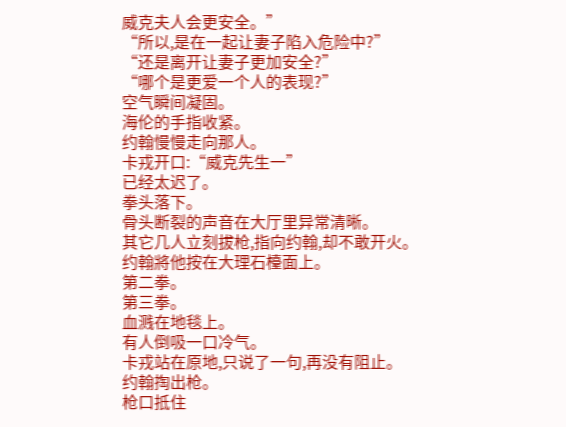威克夫人会更安全。”
“所以,是在一起让妻子陷入危险中?”
“还是离开让妻子更加安全?”
“哪个是更爱一个人的表现?”
空气瞬间凝固。
海伦的手指收紧。
约翰慢慢走向那人。
卡戎开口:“威克先生一”
已经太迟了。
拳头落下。
骨头断裂的声音在大厅里异常清晰。
其它几人立刻拔枪,指向约翰,却不敢开火。
约翰將他按在大理石檯面上。
第二拳。
第三拳。
血溅在地毯上。
有人倒吸一口冷气。
卡戎站在原地,只说了一句,再没有阻止。
约翰掏出枪。
枪口抵住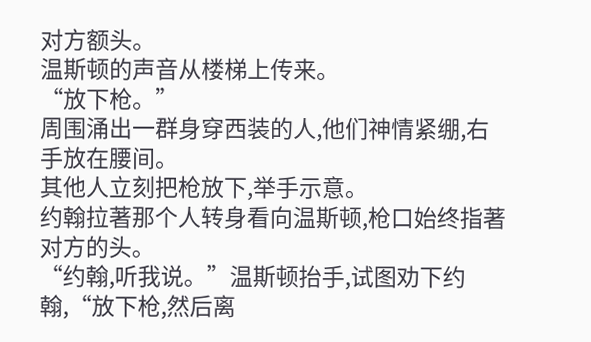对方额头。
温斯顿的声音从楼梯上传来。
“放下枪。”
周围涌出一群身穿西装的人,他们神情紧绷,右手放在腰间。
其他人立刻把枪放下,举手示意。
约翰拉著那个人转身看向温斯顿,枪口始终指著对方的头。
“约翰,听我说。”温斯顿抬手,试图劝下约翰,“放下枪,然后离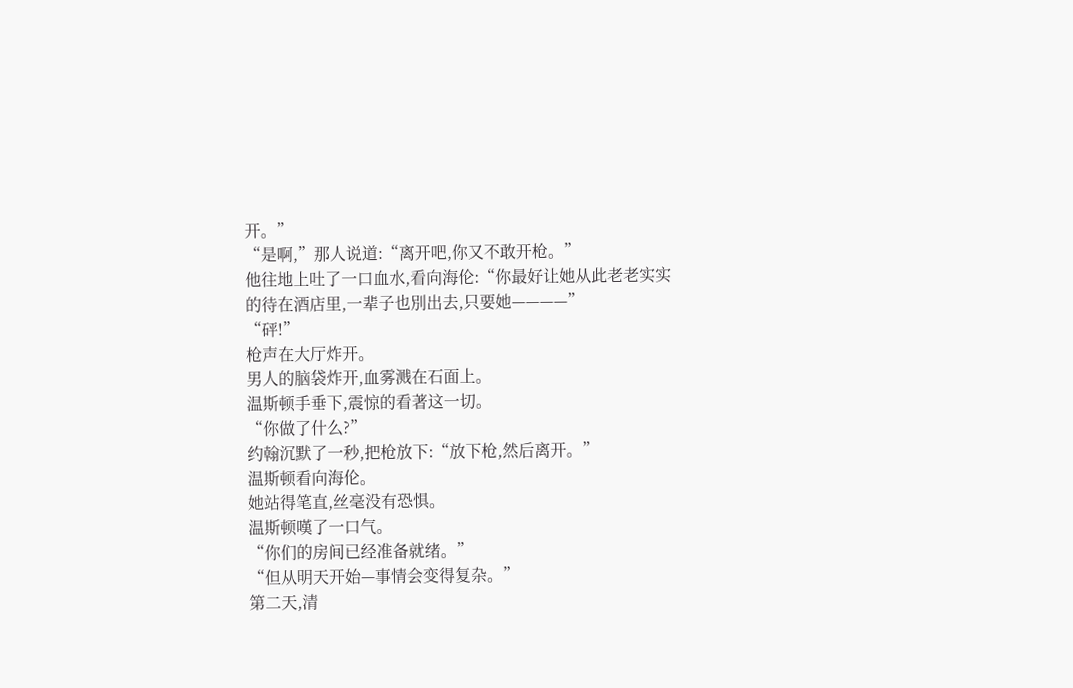开。”
“是啊,”那人说道:“离开吧,你又不敢开枪。”
他往地上吐了一口血水,看向海伦:“你最好让她从此老老实实的待在酒店里,一辈子也別出去,只要她————”
“砰!”
枪声在大厅炸开。
男人的脑袋炸开,血雾溅在石面上。
温斯顿手垂下,震惊的看著这一切。
“你做了什么?”
约翰沉默了一秒,把枪放下:“放下枪,然后离开。”
温斯顿看向海伦。
她站得笔直,丝毫没有恐惧。
温斯顿嘆了一口气。
“你们的房间已经准备就绪。”
“但从明天开始—事情会变得复杂。”
第二天,清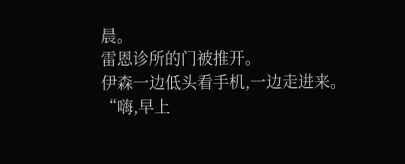晨。
雷恩诊所的门被推开。
伊森一边低头看手机,一边走进来。
“嗨,早上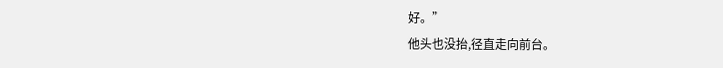好。”
他头也没抬,径直走向前台。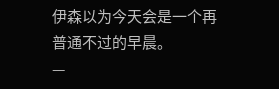伊森以为今天会是一个再普通不过的早晨。
—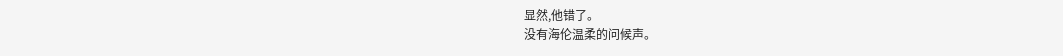显然,他错了。
没有海伦温柔的问候声。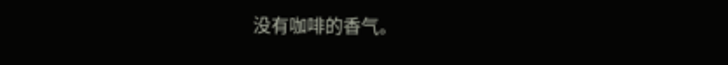没有咖啡的香气。